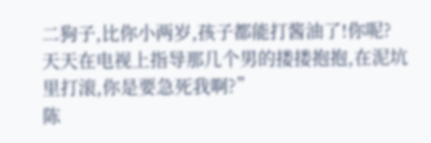二狗子,比你小两岁,孩子都能打酱油了!你呢?天天在电视上指导那几个男的搂搂抱抱,在泥坑里打滚,你是要急死我啊?”
陈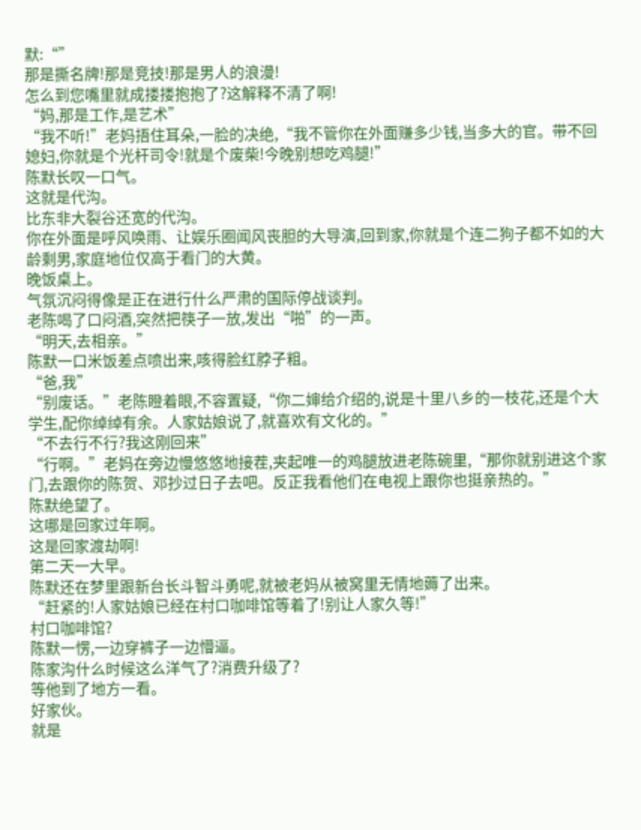默:“”
那是撕名牌!那是竞技!那是男人的浪漫!
怎么到您嘴里就成搂搂抱抱了?这解释不清了啊!
“妈,那是工作,是艺术”
“我不听!”老妈捂住耳朵,一脸的决绝,“我不管你在外面赚多少钱,当多大的官。带不回媳妇,你就是个光杆司令!就是个废柴!今晚别想吃鸡腿!”
陈默长叹一口气。
这就是代沟。
比东非大裂谷还宽的代沟。
你在外面是呼风唤雨、让娱乐圈闻风丧胆的大导演,回到家,你就是个连二狗子都不如的大龄剩男,家庭地位仅高于看门的大黄。
晚饭桌上。
气氛沉闷得像是正在进行什么严肃的国际停战谈判。
老陈喝了口闷酒,突然把筷子一放,发出“啪”的一声。
“明天,去相亲。”
陈默一口米饭差点喷出来,咳得脸红脖子粗。
“爸,我”
“别废话。”老陈瞪着眼,不容置疑,“你二婶给介绍的,说是十里八乡的一枝花,还是个大学生,配你绰绰有余。人家姑娘说了,就喜欢有文化的。”
“不去行不行?我这刚回来”
“行啊。”老妈在旁边慢悠悠地接茬,夹起唯一的鸡腿放进老陈碗里,“那你就别进这个家门,去跟你的陈贺、邓抄过日子去吧。反正我看他们在电视上跟你也挺亲热的。”
陈默绝望了。
这哪是回家过年啊。
这是回家渡劫啊!
第二天一大早。
陈默还在梦里跟新台长斗智斗勇呢,就被老妈从被窝里无情地薅了出来。
“赶紧的!人家姑娘已经在村口咖啡馆等着了!别让人家久等!”
村口咖啡馆?
陈默一愣,一边穿裤子一边懵逼。
陈家沟什么时候这么洋气了?消费升级了?
等他到了地方一看。
好家伙。
就是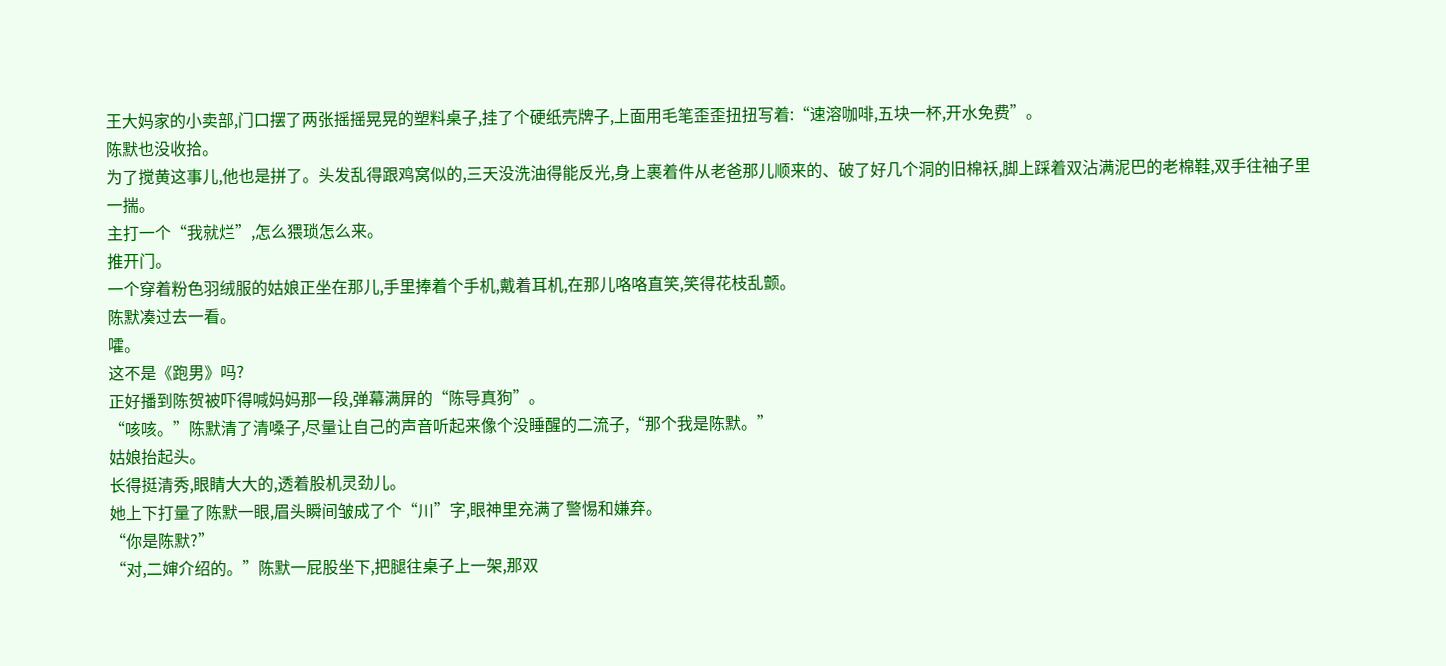王大妈家的小卖部,门口摆了两张摇摇晃晃的塑料桌子,挂了个硬纸壳牌子,上面用毛笔歪歪扭扭写着:“速溶咖啡,五块一杯,开水免费”。
陈默也没收拾。
为了搅黄这事儿,他也是拼了。头发乱得跟鸡窝似的,三天没洗油得能反光,身上裹着件从老爸那儿顺来的、破了好几个洞的旧棉袄,脚上踩着双沾满泥巴的老棉鞋,双手往袖子里一揣。
主打一个“我就烂”,怎么猥琐怎么来。
推开门。
一个穿着粉色羽绒服的姑娘正坐在那儿,手里捧着个手机,戴着耳机,在那儿咯咯直笑,笑得花枝乱颤。
陈默凑过去一看。
嚯。
这不是《跑男》吗?
正好播到陈贺被吓得喊妈妈那一段,弹幕满屏的“陈导真狗”。
“咳咳。”陈默清了清嗓子,尽量让自己的声音听起来像个没睡醒的二流子,“那个我是陈默。”
姑娘抬起头。
长得挺清秀,眼睛大大的,透着股机灵劲儿。
她上下打量了陈默一眼,眉头瞬间皱成了个“川”字,眼神里充满了警惕和嫌弃。
“你是陈默?”
“对,二婶介绍的。”陈默一屁股坐下,把腿往桌子上一架,那双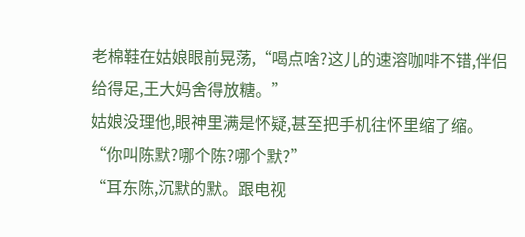老棉鞋在姑娘眼前晃荡,“喝点啥?这儿的速溶咖啡不错,伴侣给得足,王大妈舍得放糖。”
姑娘没理他,眼神里满是怀疑,甚至把手机往怀里缩了缩。
“你叫陈默?哪个陈?哪个默?”
“耳东陈,沉默的默。跟电视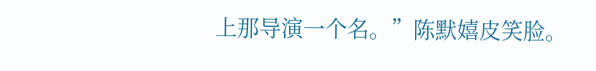上那导演一个名。”陈默嬉皮笑脸。